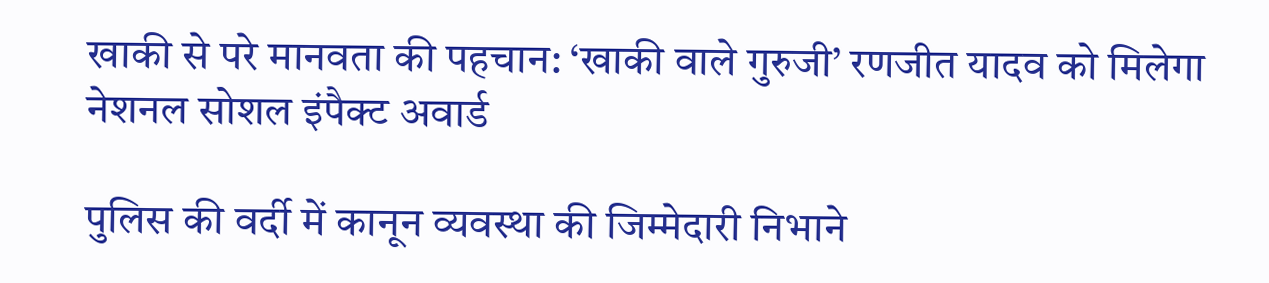खाकी से परे मानवता की पहचान: ‘खाकी वाले गुरुजी’ रणजीत यादव को मिलेगा नेशनल सोशल इंपैक्ट अवार्ड

पुलिस की वर्दी में कानून व्यवस्था की जिम्मेदारी निभाने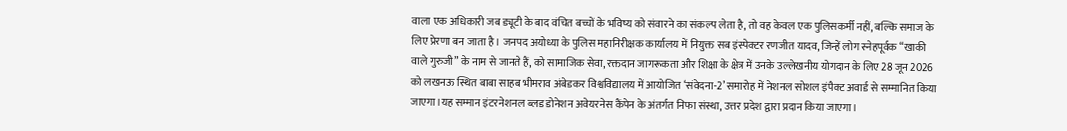वाला एक अधिकारी जब ड्यूटी के बाद वंचित बच्चों के भविष्य को संवारने का संकल्प लेता है, तो वह केवल एक पुलिसकर्मी नहीं, बल्कि समाज के लिए प्रेरणा बन जाता है। जनपद अयोध्या के पुलिस महानिरीक्षक कार्यालय में नियुक्त सब इंस्पेक्टर रणजीत यादव, जिन्हें लोग स्नेहपूर्वक “खाकी वाले गुरुजी” के नाम से जानते हैं, को सामाजिक सेवा, रक्तदान जागरूकता और शिक्षा के क्षेत्र में उनके उल्लेखनीय योगदान के लिए 28 जून 2026 को लखनऊ स्थित बाबा साहब भीमराव अंबेडकर विश्वविद्यालय में आयोजित ‘संवेदना-2’ समारोह में नेशनल सोशल इंपैक्ट अवार्ड से सम्मानित किया जाएगा।यह सम्मान इंटरनेशनल ब्लड डोनेशन अवेयरनेस कैंपेन के अंतर्गत निफा संस्था, उत्तर प्रदेश द्वारा प्रदान किया जाएगा।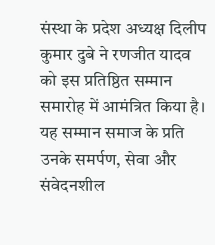संस्था के प्रदेश अध्यक्ष दिलीप कुमार दुबे ने रणजीत यादव को इस प्रतिष्ठित सम्मान समारोह में आमंत्रित किया है। यह सम्मान समाज के प्रति उनके समर्पण, सेवा और संवेदनशील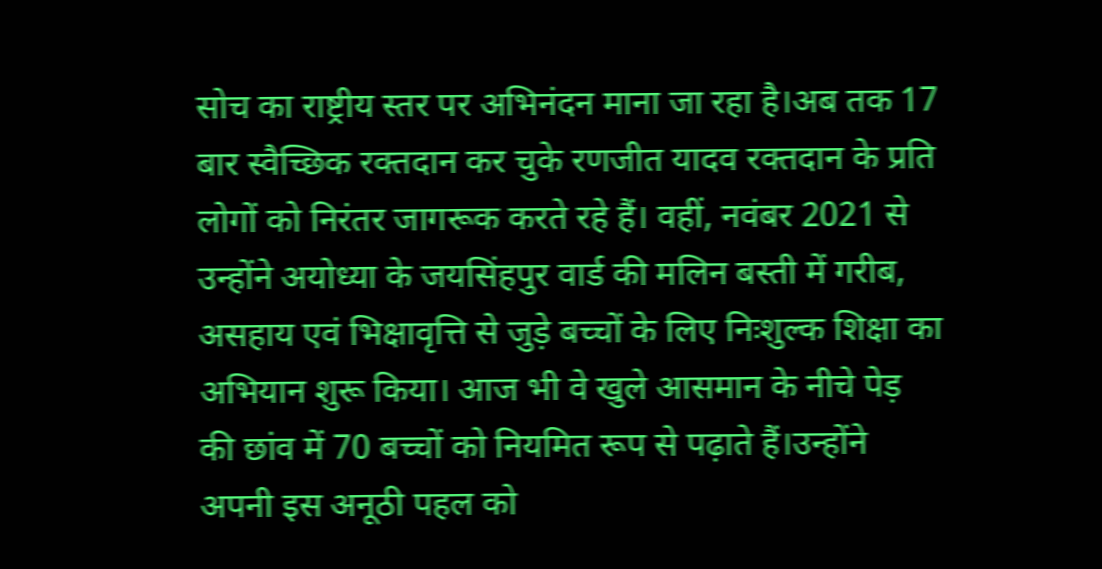सोच का राष्ट्रीय स्तर पर अभिनंदन माना जा रहा है।अब तक 17 बार स्वैच्छिक रक्तदान कर चुके रणजीत यादव रक्तदान के प्रति लोगों को निरंतर जागरूक करते रहे हैं। वहीं, नवंबर 2021 से उन्होंने अयोध्या के जयसिंहपुर वार्ड की मलिन बस्ती में गरीब, असहाय एवं भिक्षावृत्ति से जुड़े बच्चों के लिए निःशुल्क शिक्षा का अभियान शुरू किया। आज भी वे खुले आसमान के नीचे पेड़ की छांव में 70 बच्चों को नियमित रूप से पढ़ाते हैं।उन्होंने अपनी इस अनूठी पहल को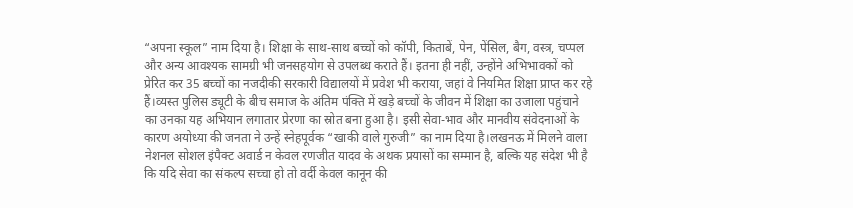“अपना स्कूल” नाम दिया है। शिक्षा के साथ-साथ बच्चों को कॉपी, किताबें, पेन, पेंसिल, बैग, वस्त्र, चप्पल और अन्य आवश्यक सामग्री भी जनसहयोग से उपलब्ध कराते हैं। इतना ही नहीं, उन्होंने अभिभावकों को प्रेरित कर 35 बच्चों का नजदीकी सरकारी विद्यालयों में प्रवेश भी कराया, जहां वे नियमित शिक्षा प्राप्त कर रहे हैं।व्यस्त पुलिस ड्यूटी के बीच समाज के अंतिम पंक्ति में खड़े बच्चों के जीवन में शिक्षा का उजाला पहुंचाने का उनका यह अभियान लगातार प्रेरणा का स्रोत बना हुआ है। इसी सेवा-भाव और मानवीय संवेदनाओं के कारण अयोध्या की जनता ने उन्हें स्नेहपूर्वक “खाकी वाले गुरुजी” का नाम दिया है।लखनऊ में मिलने वाला नेशनल सोशल इंपैक्ट अवार्ड न केवल रणजीत यादव के अथक प्रयासों का सम्मान है, बल्कि यह संदेश भी है कि यदि सेवा का संकल्प सच्चा हो तो वर्दी केवल कानून की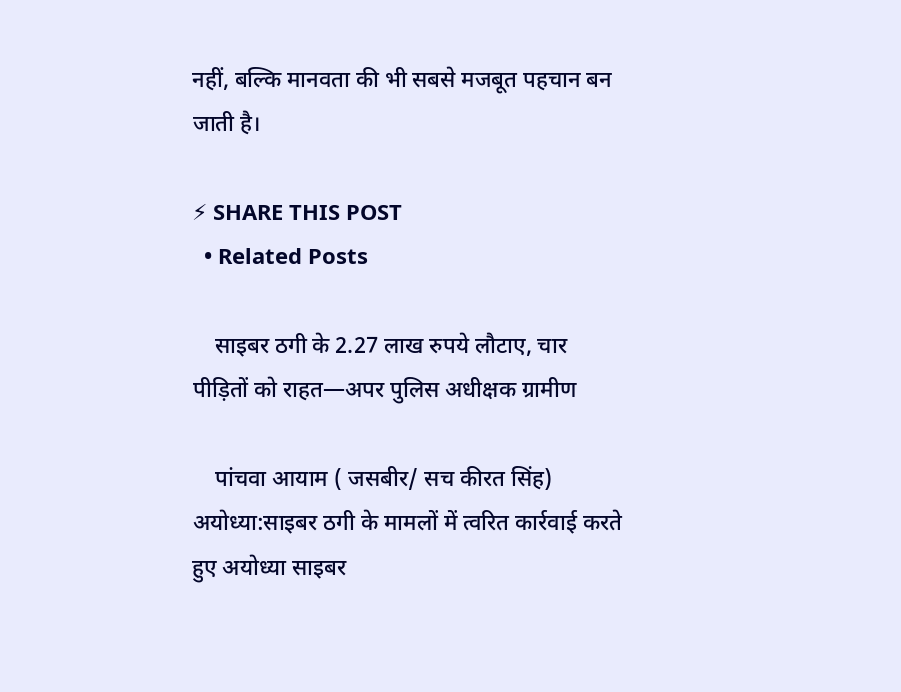नहीं, बल्कि मानवता की भी सबसे मजबूत पहचान बन जाती है।

⚡ SHARE THIS POST
  • Related Posts

    साइबर ठगी के 2.27 लाख रुपये लौटाए, चार पीड़ितों को राहत—अपर पुलिस अधीक्षक ग्रामीण

    पांचवा आयाम ( जसबीर/ सच कीरत सिंह) अयोध्या:साइबर ठगी के मामलों में त्वरित कार्रवाई करते हुए अयोध्या साइबर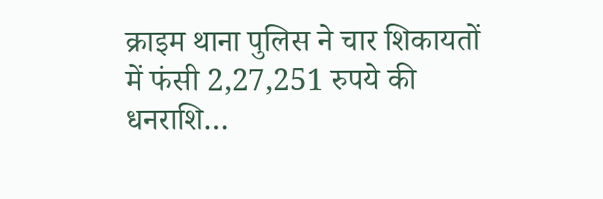क्राइम थाना पुलिस ने चार शिकायतों में फंसी 2,27,251 रुपये की धनराशि…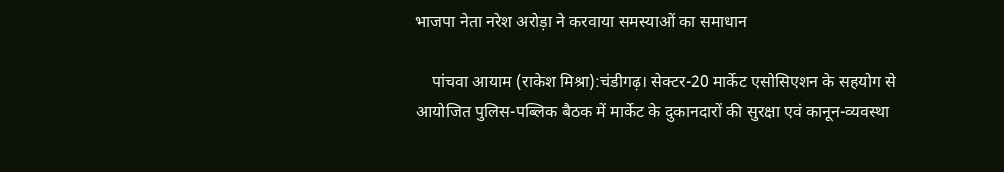भाजपा नेता नरेश अरोड़ा ने करवाया समस्याओं का समाधान

    पांचवा आयाम (राकेश मिश्रा):चंडीगढ़। सेक्टर-20 मार्केट एसोसिएशन के सहयोग से आयोजित पुलिस-पब्लिक बैठक में मार्केट के दुकानदारों की सुरक्षा एवं कानून-व्यवस्था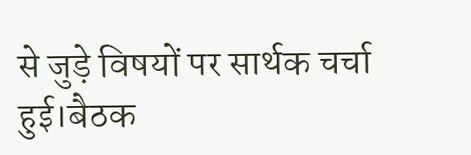से जुड़े विषयों पर सार्थक चर्चा हुई।बैठक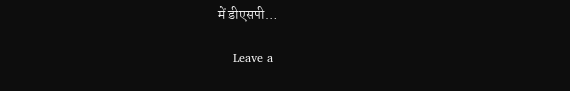में डीएसपी…

    Leave a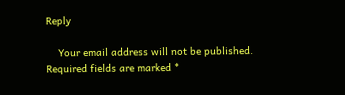Reply

    Your email address will not be published. Required fields are marked *